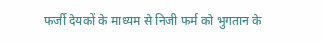फर्जी देयकों के माध्‍यम से निजी फर्म को भुगतान के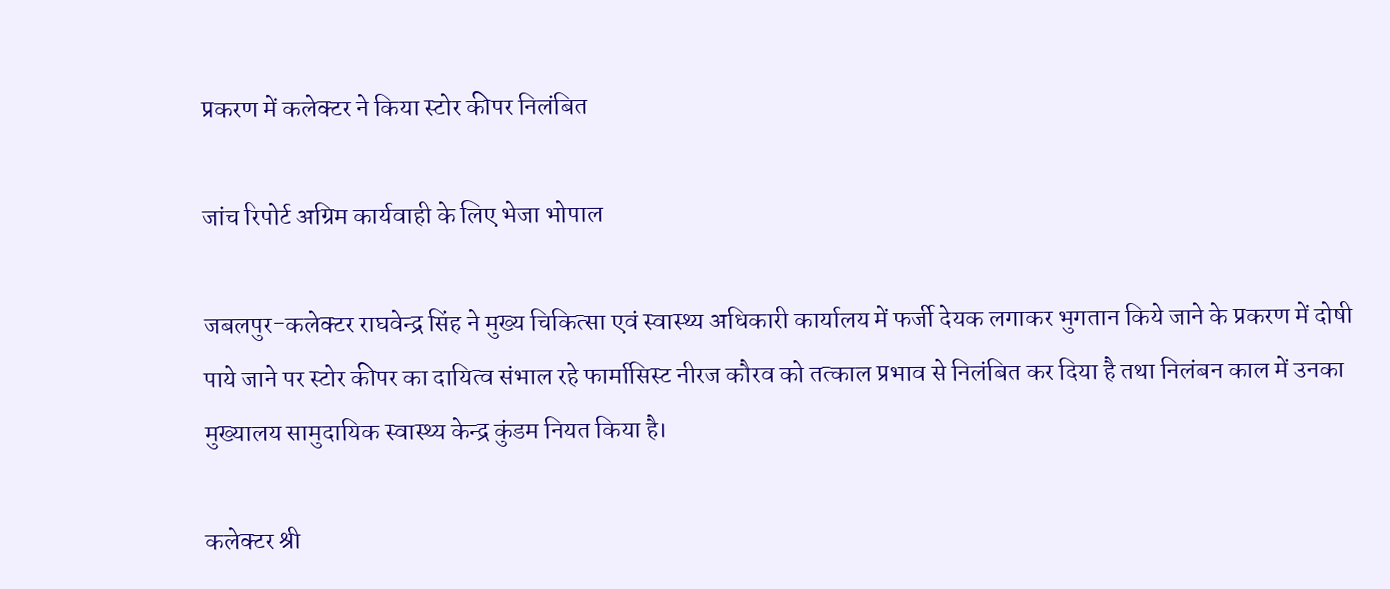प्रकरण में कलेक्‍टर ने किया स्‍टोर कीपर निलंबित

जांच रिपोर्ट अग्रिम कार्यवाही के लिए भेजा भोपाल

जबलपुर-कलेक्‍टर राघवेन्‍द्र सिंह ने मुख्‍य चिकित्‍सा एवं स्‍वास्‍थ्‍य अधिकारी कार्यालय में फर्जी देयक लगाकर भुगतान किये जाने के प्रकरण में दोषी पाये जाने पर स्‍टोर कीपर का दायित्‍व संभाल रहे फार्मासिस्‍ट नीरज कौरव को तत्‍काल प्रभाव से निलंबित कर दिया है तथा निलंबन काल में उनका मुख्‍यालय सामुदायिक स्‍वास्‍थ्‍य केन्‍द्र कुंडम नियत किया है।

कलेक्‍टर श्री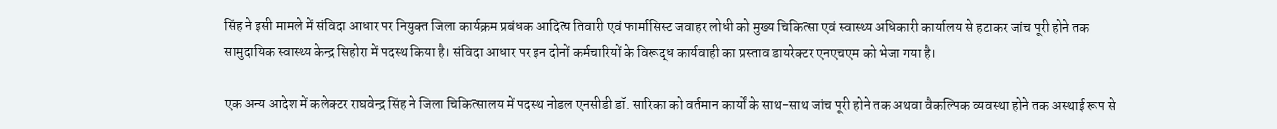सिंह ने इसी मामले में संविदा आधार पर नियुक्‍त जिला कार्यक्रम प्रबंधक आदित्‍य तिवारी एवं फार्मासिस्‍ट जवाहर लोधी को मुख्‍य चिकित्‍सा एवं स्‍वास्‍थ्‍य अधिकारी कार्यालय से हटाकर जांच पूरी होने तक सामुदायिक स्‍वास्‍थ्‍य केन्‍द्र सिहोरा में पदस्‍थ किया है। संविदा आधार पर इन दोनों कर्मचारियों के विरूद्ध कार्यवाही का प्रस्‍ताव डायरेक्‍टर एनएचएम को भेजा गया है।

एक अन्य आदेश में कलेक्‍टर राघवेन्‍द्र सिंह ने जिला चिकित्‍सालय में पदस्‍थ नोडल एनसीडी डॉ. सारिका को वर्तमान कार्यों के साथ-साथ जांच पूरी होने तक अथवा वैकल्‍पिक व्‍यवस्‍था होने तक अस्‍थाई रूप से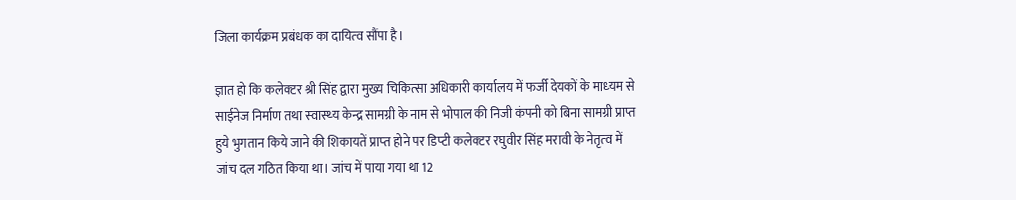जिला कार्यक्रम प्रबंधक का दायित्‍व सौंपा है।

ज्ञात हो कि कलेक्‍टर श्री सिंह द्वारा मुख्‍य चिकित्‍सा अधिकारी कार्यालय में फर्जी देयकों के माध्‍यम से साईनेज निर्माण तथा स्‍वास्‍थ्‍य केन्‍द्र सामग्री के नाम से भोपाल की निजी कंपनी को बिना सामग्री प्राप्त हुये भुगतान किये जाने की शिकायतें प्राप्‍त होने पर डिप्‍टी कलेक्‍टर रघुवीर सिंह मरावी के नेतृत्‍व में जांच दल गठित किया था। जांच में पाया गया था 12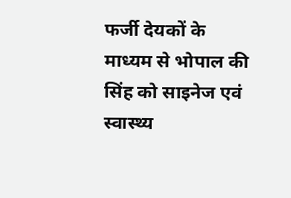फर्जी देयकों के माध्‍यम से भोपाल की सिंह को साइनेज एवं स्‍वास्‍थ्‍य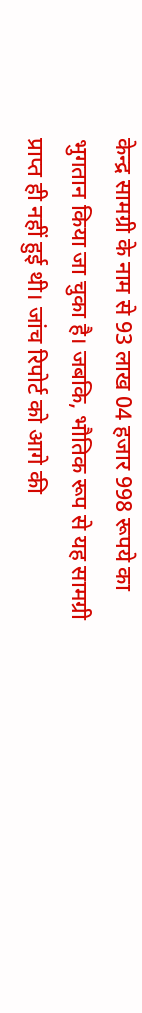केन्‍द्र सामग्री के नाम से 93 लाख 04 हजार 998 रूपये का भुगतान किया जा चुका है। जबकि, भौतिक रूप से यह सामग्री प्राप्‍त ही नहीं हुई थी। जांच रिपोर्ट को आगे की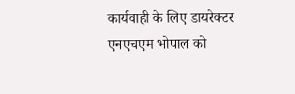कार्यवाही के लिए डायरेक्‍टर एनएचएम भोपाल को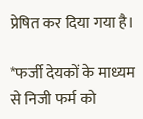प्रेषित कर दिया गया है।

*फर्जी देयकों के माध्‍यम से निजी फर्म को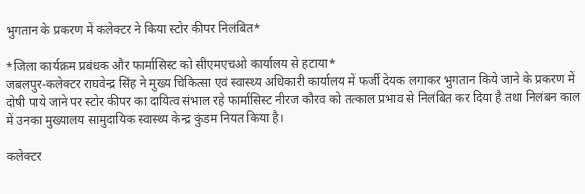भुगतान के प्रकरण में कलेक्‍टर ने किया स्‍टोर कीपर निलंबित*

*जिला कार्यक्रम प्रबंधक और फार्मासिस्‍ट को सीएमएचओ कार्यालय से हटाया*
जबलपुर-कलेक्‍टर राघवेन्‍द्र सिंह ने मुख्‍य चिकित्‍सा एवं स्‍वास्‍थ्‍य अधिकारी कार्यालय में फर्जी देयक लगाकर भुगतान किये जाने के प्रकरण में दोषी पाये जाने पर स्‍टोर कीपर का दायित्‍व संभाल रहे फार्मासिस्‍ट नीरज कौरव को तत्‍काल प्रभाव से निलंबित कर दिया है तथा निलंबन काल में उनका मुख्‍यालय सामुदायिक स्‍वास्‍थ्‍य केन्‍द्र कुंडम नियत किया है।

कलेक्‍टर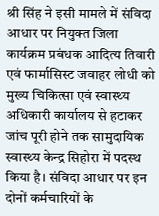श्री सिंह ने इसी मामले में संविदा आधार पर नियुक्‍त जिला कार्यक्रम प्रबंधक आदित्‍य तिवारी एवं फार्मासिस्‍ट जवाहर लोधी को मुख्‍य चिकित्‍सा एवं स्‍वास्‍थ्‍य अधिकारी कार्यालय से हटाकर जांच पूरी होने तक सामुदायिक स्‍वास्‍थ्‍य केन्‍द्र सिहोरा में पदस्‍थ किया है। संविदा आधार पर इन दोनों कर्मचारियों के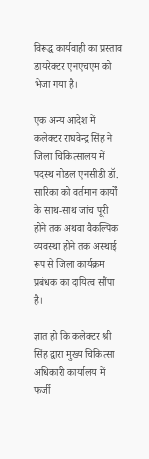विरूद्ध कार्यवाही का प्रस्‍ताव डायरेक्‍टर एनएचएम को भेजा गया है।

एक अन्य आदेश में कलेक्‍टर राघवेन्‍द्र सिंह ने जिला चिकित्‍सालय में पदस्‍थ नोडल एनसीडी डॉ. सारिका को वर्तमान कार्यों के साथ-साथ जांच पूरी होने तक अथवा वैकल्‍पिक व्‍यवस्‍था होने तक अस्‍थाई रूप से जिला कार्यक्रम प्रबंधक का दायित्‍व सौंपा है।

ज्ञात हो कि कलेक्‍टर श्री सिंह द्वारा मुख्‍य चिकित्‍सा अधिकारी कार्यालय में फर्जी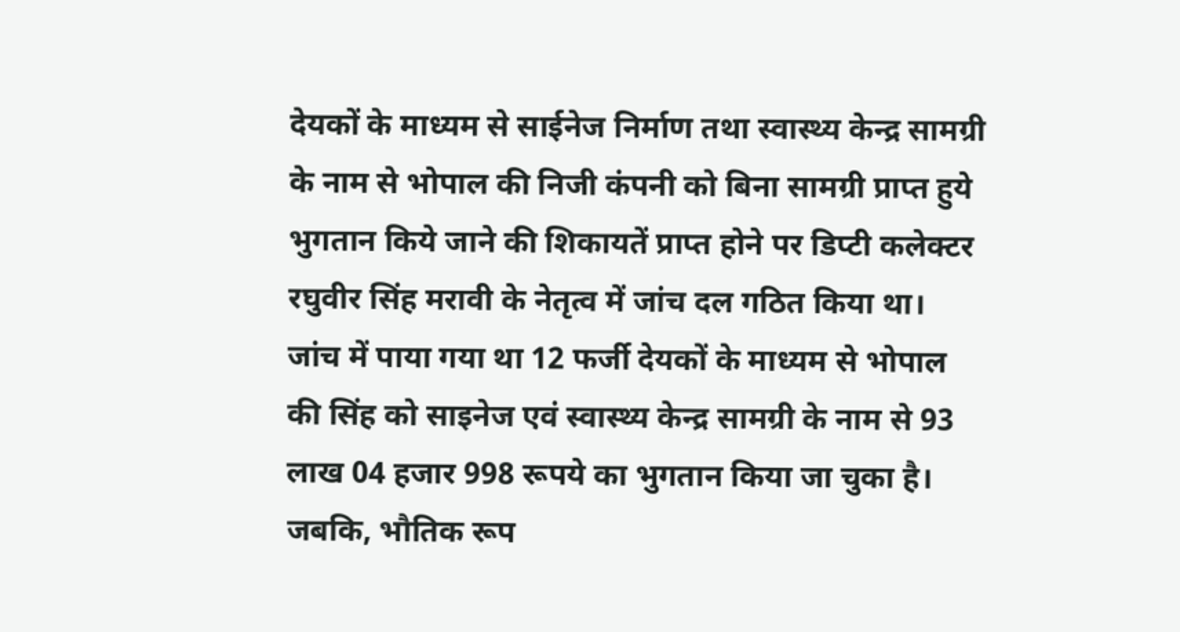देयकों के माध्‍यम से साईनेज निर्माण तथा स्‍वास्‍थ्‍य केन्‍द्र सामग्री के नाम से भोपाल की निजी कंपनी को बिना सामग्री प्राप्त हुये भुगतान किये जाने की शिकायतें प्राप्‍त होने पर डिप्‍टी कलेक्‍टर रघुवीर सिंह मरावी के नेतृत्‍व में जांच दल गठित किया था। जांच में पाया गया था 12 फर्जी देयकों के माध्‍यम से भोपाल की सिंह को साइनेज एवं स्‍वास्‍थ्‍य केन्‍द्र सामग्री के नाम से 93 लाख 04 हजार 998 रूपये का भुगतान किया जा चुका है। जबकि, भौतिक रूप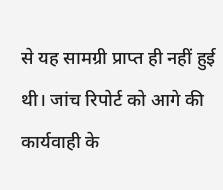से यह सामग्री प्राप्‍त ही नहीं हुई थी। जांच रिपोर्ट को आगे की कार्यवाही के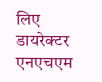लिए डायरेक्‍टर एनएचएम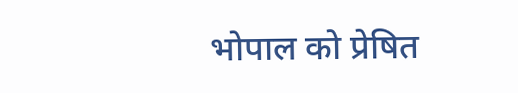भोपाल को प्रेषित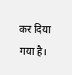कर दिया गया है।